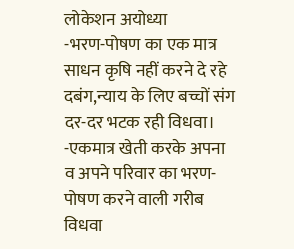लोकेशन अयोध्या
-भरण-पोषण का एक मात्र साधन कृषि नहीं करने दे रहे दबंग,न्याय के लिए बच्चों संग दर-दर भटक रही विधवा।
-एकमात्र खेती करके अपना व अपने परिवार का भरण-पोषण करने वाली गरीब विधवा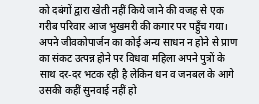को दबंगों द्वारा खेती नहीं किये जाने की वजह से एक गरीब परिवार आज भुखमरी की कगार पर पहुँच गया। अपने जीवकोपार्जन का कोई अन्य साधन न होने से प्राण का संकट उत्पन्न होने पर विधवा महिला अपने पुत्रों के साथ दर-दर भटक रही है लेकिन धन व जनबल के आगे उसकी कहीं सुनवाई नहीं हो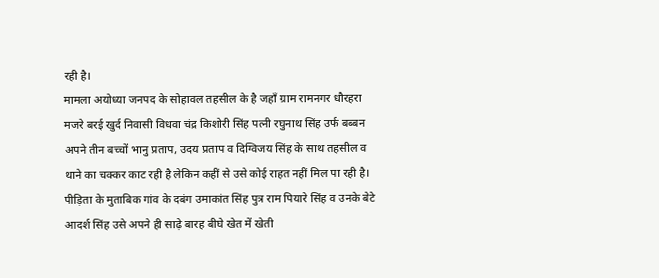रही है।
मामला अयोध्या जनपद के सोहावल तहसील के है जहाँ ग्राम रामनगर धौरहरा मजरे बरई खुर्द निवासी विधवा चंद्र किशोरी सिंह पत्नी रघुनाथ सिंह उर्फ बब्बन अपने तीन बच्चों भानु प्रताप, उदय प्रताप व दिग्विजय सिंह के साथ तहसील व थाने का चक्कर काट रही है लेकिन कहीं से उसे कोई राहत नहीं मिल पा रही है। पीड़िता के मुताबिक गांव के दबंग उमाकांत सिंह पुत्र राम पियारे सिंह व उनके बेटे आदर्श सिंह उसे अपने ही साढ़े बारह बीघे खेत में खेती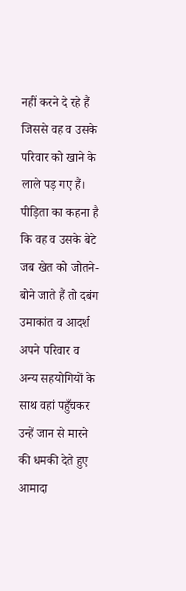नहीं करने दे रहे हैं जिससे वह व उसके परिवार को खाने के लाले पड़ गए हैं। पीड़िता का कहना है कि वह व उसके बेटे जब खेत को जोतने-बोने जाते हैं तो दबंग उमाकांत व आदर्श अपने परिवार व अन्य सहयोगियों के साथ वहां पहुँचकर उन्हें जान से मारने की धमकी देते हुए आमादा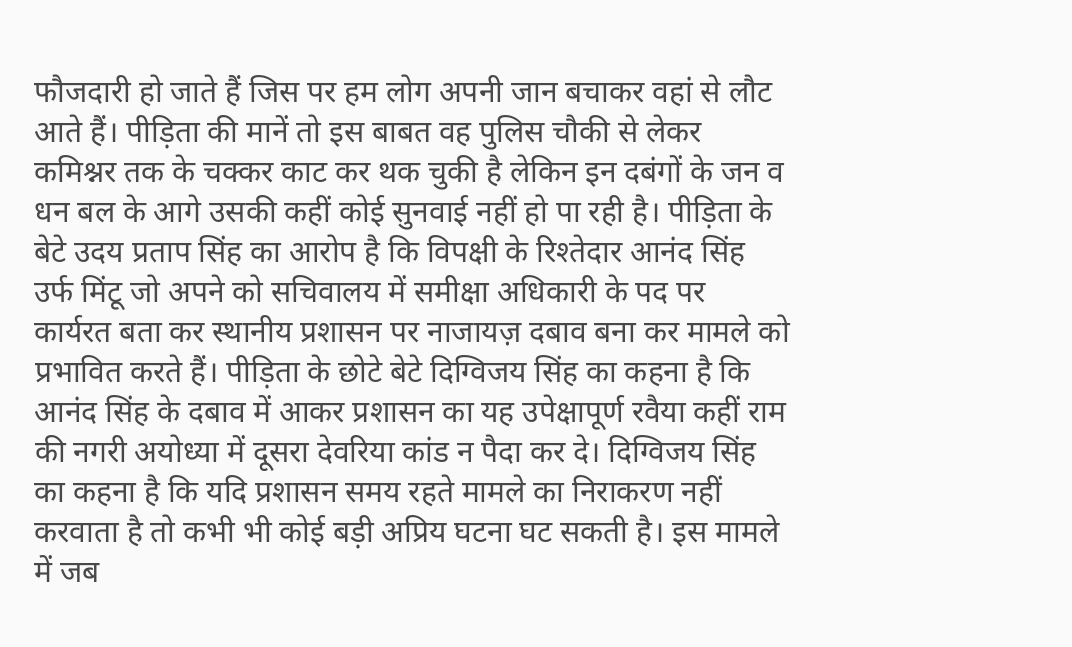फौजदारी हो जाते हैं जिस पर हम लोग अपनी जान बचाकर वहां से लौट आते हैं। पीड़िता की मानें तो इस बाबत वह पुलिस चौकी से लेकर कमिश्नर तक के चक्कर काट कर थक चुकी है लेकिन इन दबंगों के जन व धन बल के आगे उसकी कहीं कोई सुनवाई नहीं हो पा रही है। पीड़िता के बेटे उदय प्रताप सिंह का आरोप है कि विपक्षी के रिश्तेदार आनंद सिंह उर्फ मिंटू जो अपने को सचिवालय में समीक्षा अधिकारी के पद पर कार्यरत बता कर स्थानीय प्रशासन पर नाजायज़ दबाव बना कर मामले को प्रभावित करते हैं। पीड़िता के छोटे बेटे दिग्विजय सिंह का कहना है कि आनंद सिंह के दबाव में आकर प्रशासन का यह उपेक्षापूर्ण रवैया कहीं राम की नगरी अयोध्या में दूसरा देवरिया कांड न पैदा कर दे। दिग्विजय सिंह का कहना है कि यदि प्रशासन समय रहते मामले का निराकरण नहीं करवाता है तो कभी भी कोई बड़ी अप्रिय घटना घट सकती है। इस मामले में जब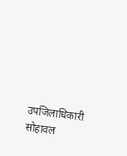उपजिलाधिकारी सोहावल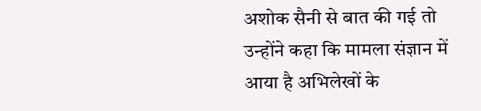अशोक सैनी से बात की गई तो उन्होंने कहा कि मामला संज्ञान में आया है अभिलेखों के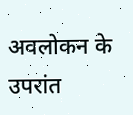अवलोकन के उपरांत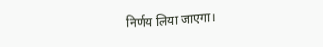निर्णय लिया जाएगा।